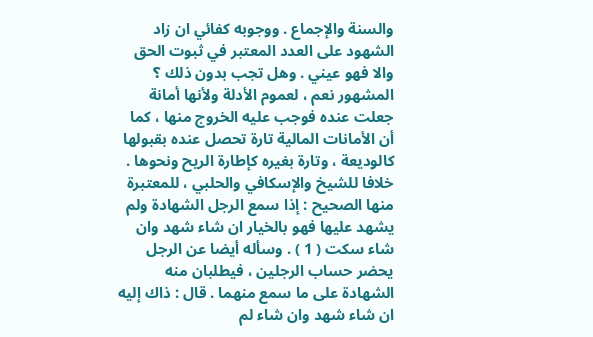والسنة والإجماع . ووجوبه كفائي ان زاد الشهود على العدد المعتبر في ثبوت الحق والا فهو عيني . وهل تجب بدون ذلك ؟ المشهور نعم ، لعموم الأدلة ولأنها أمانة جعلت عنده فوجب عليه الخروج منها ، كما أن الأمانات المالية تارة تحصل عنده بقبولها كالوديعة ، وتارة بغيره كإطارة الريح ونحوها . خلافا للشيخ والإسكافي والحلبي ، للمعتبرة منها الصحيح : إذا سمع الرجل الشهادة ولم يشهد عليها فهو بالخيار ان شاء شهد وان شاء سكت ( 1 ) . وسأله أيضا عن الرجل يحضر حساب الرجلين ، فيطلبان منه الشهادة على ما سمع منهما . قال : ذاك إليه ان شاء شهد وان شاء لم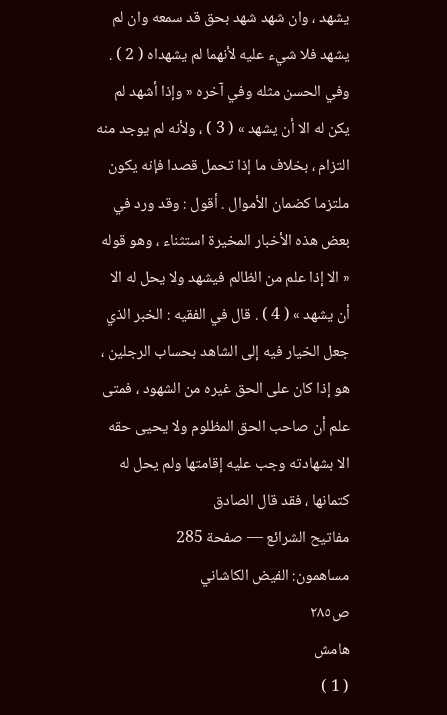يشهد ، وان شهد شهد بحق قد سمعه وان لم يشهد فلا شيء عليه لأنهما لم يشهداه ( 2 ) . وفي الحسن مثله وفي آخره « وإذا أشهد لم يكن له الا أن يشهد » ( 3 ) ، ولأنه لم يوجد منه التزام ، بخلاف ما إذا تحمل قصدا فإنه يكون ملتزما كضمان الأموال . أقول : وقد ورد في بعض هذه الأخبار المخيرة استثناء ، وهو قوله « الا إذا علم من الظالم فيشهد ولا يحل له الا أن يشهد » ( 4 ) . قال في الفقيه : الخبر الذي جعل الخيار فيه إلى الشاهد بحساب الرجلين ، هو إذا كان على الحق غيره من الشهود ، فمتى علم أن صاحب الحق المظلوم ولا يحيى حقه الا بشهادته وجب عليه إقامتها ولم يحل له كتمانها ، فقد قال الصادق
مفاتيح الشرائع — صفحة 285
مساهمون: الفيض الكاشاني
ص٢٨٥
هامش
( 1 )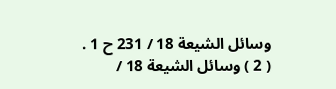وسائل الشيعة 18 / 231 ح 1 .
( 2 ) وسائل الشيعة 18 /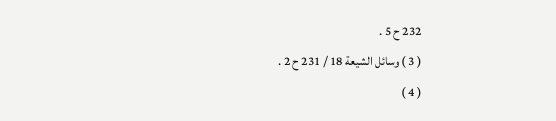232 ح 5 .
( 3 ) وسائل الشيعة 18 / 231 ح 2 .
( 4 )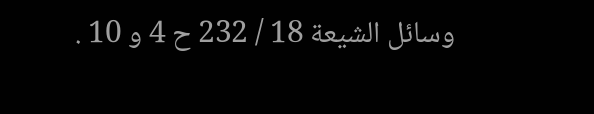وسائل الشيعة 18 / 232 ح 4 و 10 .